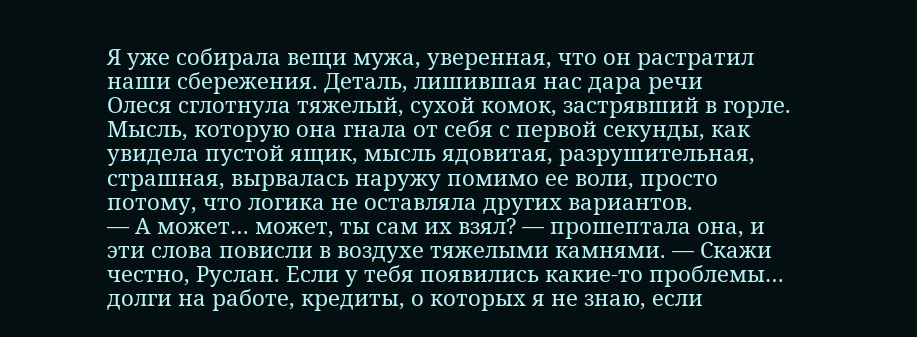Я уже собирала вещи мужа, уверенная, что он растратил наши сбережения. Деталь, лишившая нас дара речи
Олеся сглотнула тяжелый, сухой комок, застрявший в горле. Мысль, которую она гнала от себя с первой секунды, как увидела пустой ящик, мысль ядовитая, разрушительная, страшная, вырвалась наружу помимо ее воли, просто потому, что логика не оставляла других вариантов.
— А может… может, ты сам их взял? — прошептала она, и эти слова повисли в воздухе тяжелыми камнями. — Скажи честно, Руслан. Если у тебя появились какие-то проблемы… долги на работе, кредиты, о которых я не знаю, если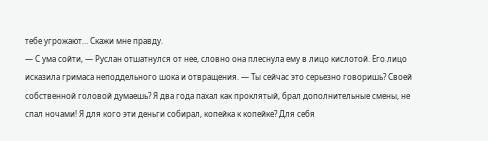тебе угрожают… Скажи мне правду.
— С ума сойти, — Руслан отшатнулся от нее, словно она плеснула ему в лицо кислотой. Его лицо исказила гримаса неподдельного шока и отвращения. — Ты сейчас это серьезно говоришь? Своей собственной головой думаешь? Я два года пахал как проклятый, брал дополнительные смены, не спал ночами! Я для кого эти деньги собирал, копейка к копейке? Для себя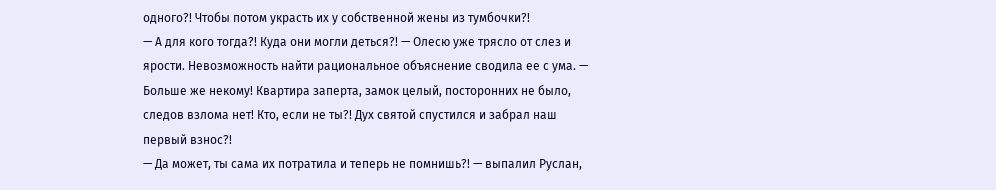одного?! Чтобы потом украсть их у собственной жены из тумбочки?!
— А для кого тогда?! Куда они могли деться?! — Олесю уже трясло от слез и ярости. Невозможность найти рациональное объяснение сводила ее с ума. — Больше же некому! Квартира заперта, замок целый, посторонних не было, следов взлома нет! Кто, если не ты?! Дух святой спустился и забрал наш первый взнос?!
— Да может, ты сама их потратила и теперь не помнишь?! — выпалил Руслан,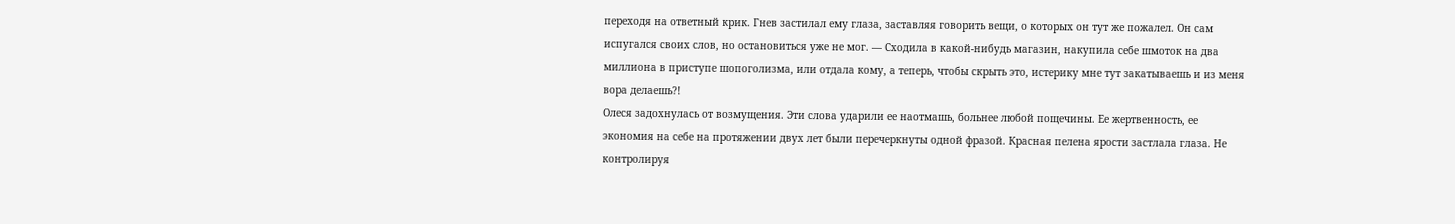переходя на ответный крик. Гнев застилал ему глаза, заставляя говорить вещи, о которых он тут же пожалел. Он сам испугался своих слов, но остановиться уже не мог. — Сходила в какой-нибудь магазин, накупила себе шмоток на два миллиона в приступе шопоголизма, или отдала кому, а теперь, чтобы скрыть это, истерику мне тут закатываешь и из меня вора делаешь?!
Олеся задохнулась от возмущения. Эти слова ударили ее наотмашь, больнее любой пощечины. Ее жертвенность, ее экономия на себе на протяжении двух лет были перечеркнуты одной фразой. Красная пелена ярости застлала глаза. Не контролируя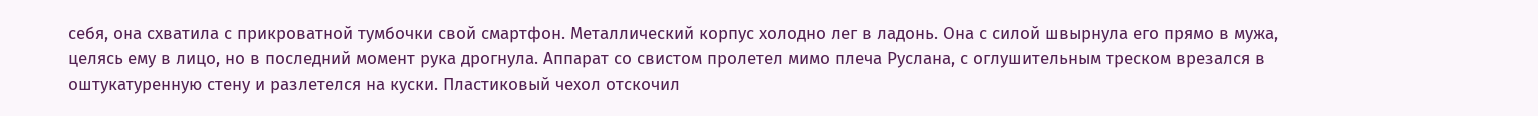себя, она схватила с прикроватной тумбочки свой смартфон. Металлический корпус холодно лег в ладонь. Она с силой швырнула его прямо в мужа, целясь ему в лицо, но в последний момент рука дрогнула. Аппарат со свистом пролетел мимо плеча Руслана, с оглушительным треском врезался в оштукатуренную стену и разлетелся на куски. Пластиковый чехол отскочил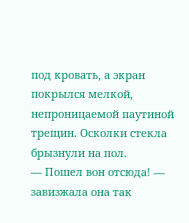под кровать, а экран покрылся мелкой, непроницаемой паутиной трещин. Осколки стекла брызнули на пол.
— Пошел вон отсюда! — завизжала она так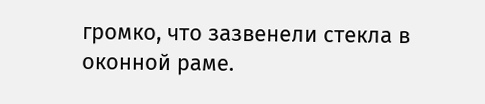громко, что зазвенели стекла в оконной раме.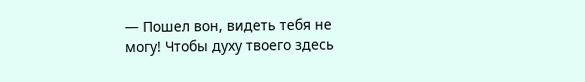— Пошел вон, видеть тебя не могу! Чтобы духу твоего здесь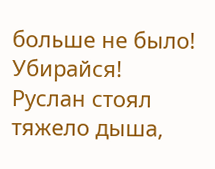больше не было! Убирайся!
Руслан стоял тяжело дыша,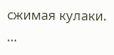сжимая кулаки. …